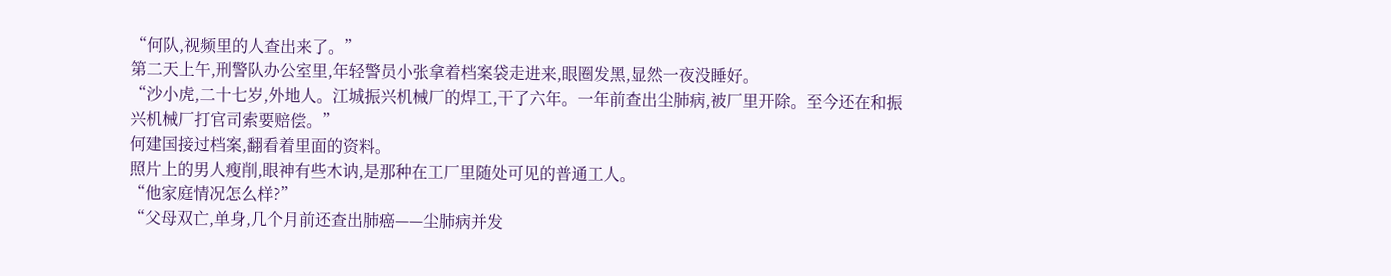“何队,视频里的人查出来了。”
第二天上午,刑警队办公室里,年轻警员小张拿着档案袋走进来,眼圈发黑,显然一夜没睡好。
“沙小虎,二十七岁,外地人。江城振兴机械厂的焊工,干了六年。一年前查出尘肺病,被厂里开除。至今还在和振兴机械厂打官司索要赔偿。”
何建国接过档案,翻看着里面的资料。
照片上的男人瘦削,眼神有些木讷,是那种在工厂里随处可见的普通工人。
“他家庭情况怎么样?”
“父母双亡,单身,几个月前还查出肺癌——尘肺病并发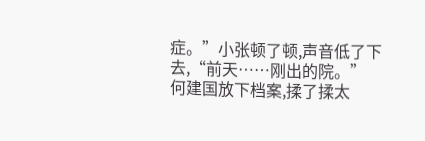症。”小张顿了顿,声音低了下去,“前天……刚出的院。”
何建国放下档案,揉了揉太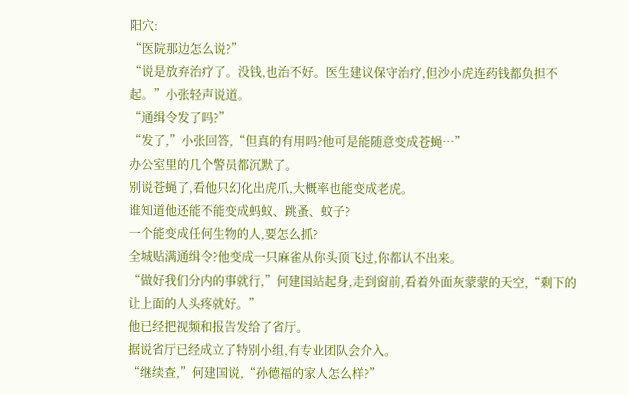阳穴:
“医院那边怎么说?”
“说是放弃治疗了。没钱,也治不好。医生建议保守治疗,但沙小虎连药钱都负担不起。”小张轻声说道。
“通缉令发了吗?”
“发了,”小张回答,“但真的有用吗?他可是能随意变成苍蝇…”
办公室里的几个警员都沉默了。
别说苍蝇了,看他只幻化出虎爪,大概率也能变成老虎。
谁知道他还能不能变成蚂蚁、跳蚤、蚊子?
一个能变成任何生物的人,要怎么抓?
全城贴满通缉令?他变成一只麻雀从你头顶飞过,你都认不出来。
“做好我们分内的事就行,”何建国站起身,走到窗前,看着外面灰蒙蒙的天空,“剩下的让上面的人头疼就好。”
他已经把视频和报告发给了省厅。
据说省厅已经成立了特别小组,有专业团队会介入。
“继续查,”何建国说,“孙德福的家人怎么样?”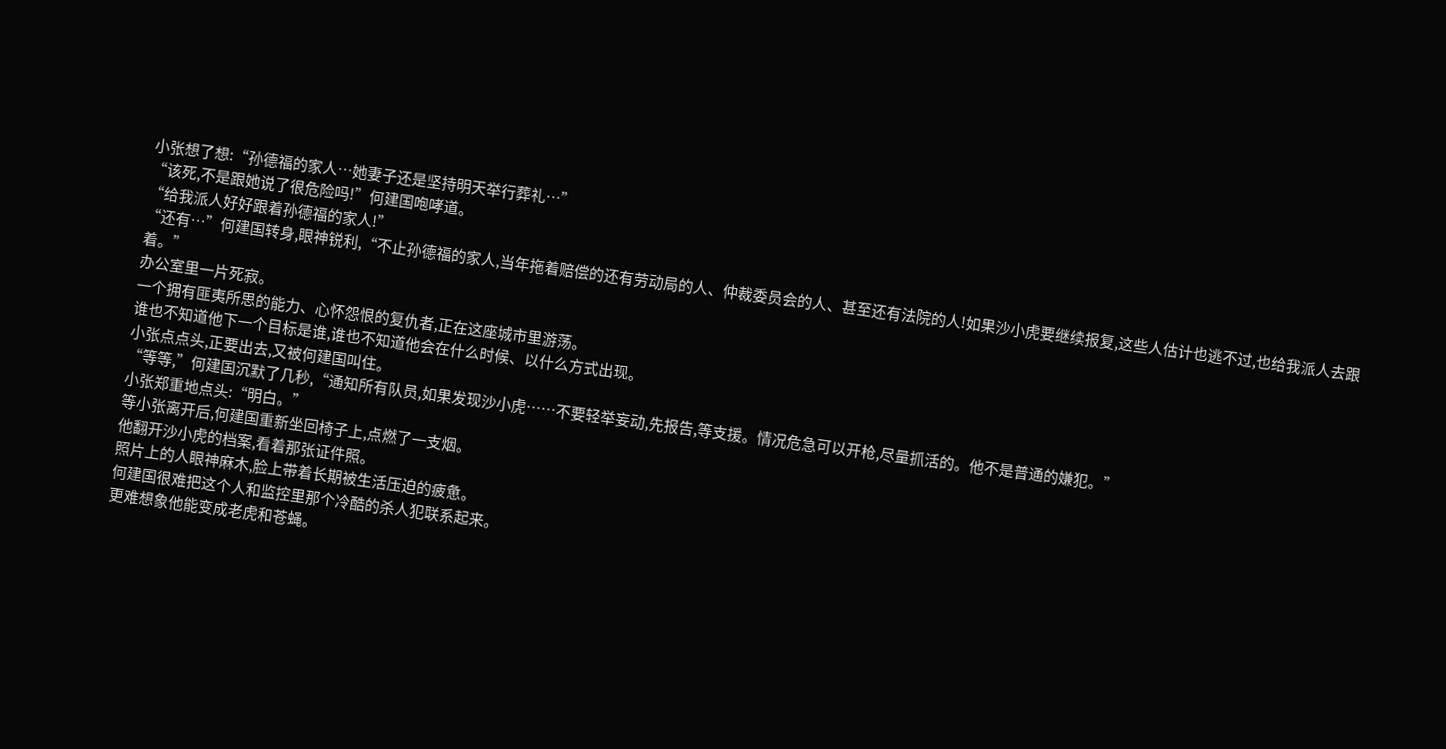小张想了想:“孙德福的家人…她妻子还是坚持明天举行葬礼…”
“该死,不是跟她说了很危险吗!”何建国咆哮道。
“给我派人好好跟着孙德福的家人!”
“还有…”何建国转身,眼神锐利,“不止孙德福的家人,当年拖着赔偿的还有劳动局的人、仲裁委员会的人、甚至还有法院的人!如果沙小虎要继续报复,这些人估计也逃不过,也给我派人去跟着。”
办公室里一片死寂。
一个拥有匪夷所思的能力、心怀怨恨的复仇者,正在这座城市里游荡。
谁也不知道他下一个目标是谁,谁也不知道他会在什么时候、以什么方式出现。
小张点点头,正要出去,又被何建国叫住。
“等等,”何建国沉默了几秒,“通知所有队员,如果发现沙小虎……不要轻举妄动,先报告,等支援。情况危急可以开枪,尽量抓活的。他不是普通的嫌犯。”
小张郑重地点头:“明白。”
等小张离开后,何建国重新坐回椅子上,点燃了一支烟。
他翻开沙小虎的档案,看着那张证件照。
照片上的人眼神麻木,脸上带着长期被生活压迫的疲惫。
何建国很难把这个人和监控里那个冷酷的杀人犯联系起来。
更难想象他能变成老虎和苍蝇。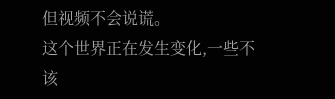但视频不会说谎。
这个世界正在发生变化,一些不该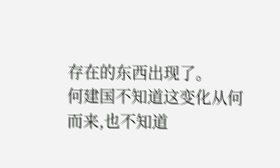存在的东西出现了。
何建国不知道这变化从何而来,也不知道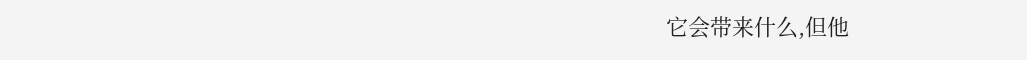它会带来什么,但他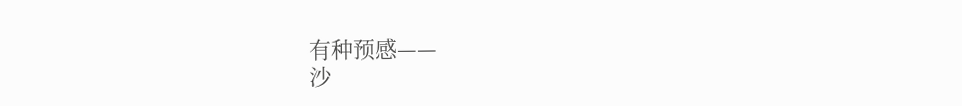有种预感——
沙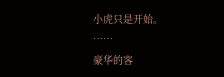小虎只是开始。
……
豪华的客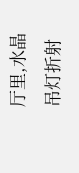厅里,水晶吊灯折射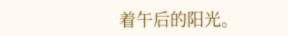着午后的阳光。